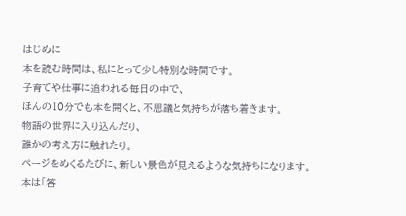はじめに
本を読む時間は、私にとって少し特別な時間です。
子育てや仕事に追われる毎日の中で、
ほんの10分でも本を開くと、不思議と気持ちが落ち着きます。
物語の世界に入り込んだり、
誰かの考え方に触れたり。
ページをめくるたびに、新しい景色が見えるような気持ちになります。
本は「答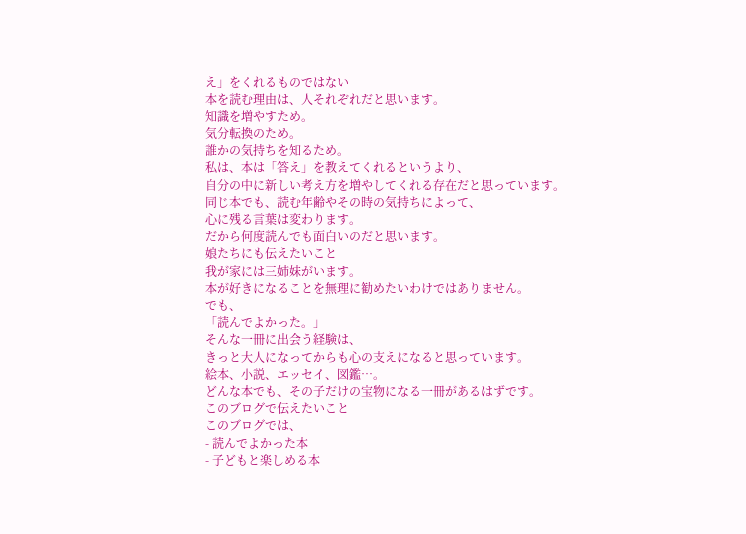え」をくれるものではない
本を読む理由は、人それぞれだと思います。
知識を増やすため。
気分転換のため。
誰かの気持ちを知るため。
私は、本は「答え」を教えてくれるというより、
自分の中に新しい考え方を増やしてくれる存在だと思っています。
同じ本でも、読む年齢やその時の気持ちによって、
心に残る言葉は変わります。
だから何度読んでも面白いのだと思います。
娘たちにも伝えたいこと
我が家には三姉妹がいます。
本が好きになることを無理に勧めたいわけではありません。
でも、
「読んでよかった。」
そんな一冊に出会う経験は、
きっと大人になってからも心の支えになると思っています。
絵本、小説、エッセイ、図鑑…。
どんな本でも、その子だけの宝物になる一冊があるはずです。
このブログで伝えたいこと
このブログでは、
- 読んでよかった本
- 子どもと楽しめる本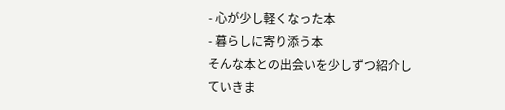- 心が少し軽くなった本
- 暮らしに寄り添う本
そんな本との出会いを少しずつ紹介していきま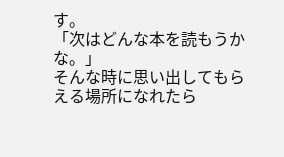す。
「次はどんな本を読もうかな。」
そんな時に思い出してもらえる場所になれたら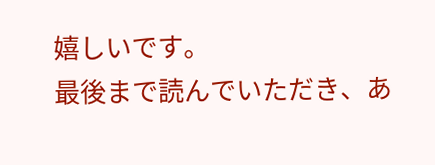嬉しいです。
最後まで読んでいただき、あ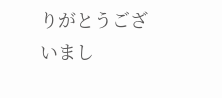りがとうございまし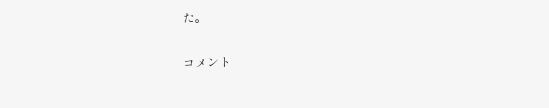た。

コメント